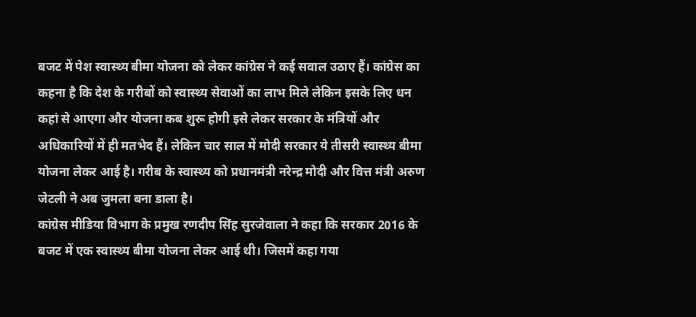बजट में पेश स्वास्थ्य बीमा योजना को लेकर कांग्रेस ने कई सवाल उठाए हैं। कांग्रेस का कहना है कि देश के गरीबों को स्वास्थ्य सेवाओं का लाभ मिले लेकिन इसके लिए धन कहां से आएगा और योजना कब शुरू होगी इसे लेकर सरकार के मंत्रियों और अधिकारियों में ही मतभेद हैं। लेकिन चार साल में मोदी सरकार ये तीसरी स्वास्थ्य बीमा योजना लेकर आई है। गरीब के स्वास्थ्य को प्रधानमंत्री नरेन्द्र मोदी और वित्त मंत्री अरुण जेटली ने अब जुमला बना डाला है।
कांग्रेस मीडिया विभाग के प्रमुख रणदीप सिंह सुरजेवाला ने कहा कि सरकार 2016 के बजट में एक स्वास्थ्य बीमा योजना लेकर आई थी। जिसमें कहा गया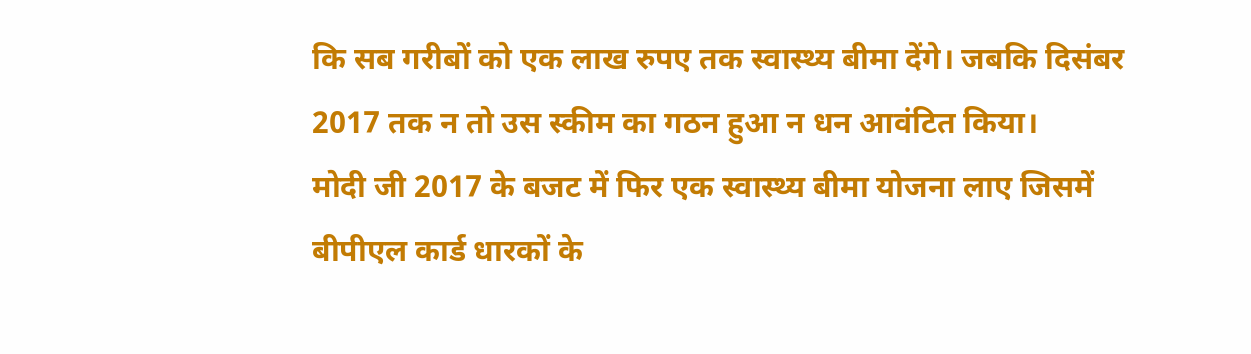कि सब गरीबों को एक लाख रुपए तक स्वास्थ्य बीमा देंगे। जबकि दिसंबर 2017 तक न तो उस स्कीम का गठन हुआ न धन आवंटित किया।
मोदी जी 2017 के बजट में फिर एक स्वास्थ्य बीमा योजना लाए जिसमें बीपीएल कार्ड धारकों के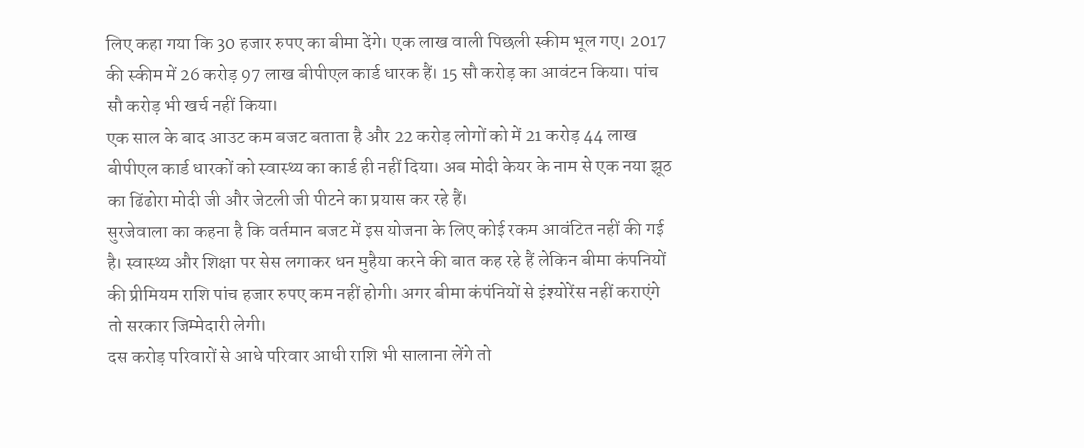लिए कहा गया कि 30 हजार रुपए का बीमा देंगे। एक लाख वाली पिछली स्कीम भूल गए। 2017 की स्कीम में 26 करोड़ 97 लाख बीपीएल कार्ड धारक हैं। 15 सौ करोड़ का आवंटन किया। पांच सौ करोड़ भी खर्च नहीं किया।
एक साल के बाद आउट कम बजट बताता है और 22 करोड़ लोगों को में 21 करोड़ 44 लाख बीपीएल कार्ड धारकों को स्वास्थ्य का कार्ड ही नहीं दिया। अब मोदी केयर के नाम से एक नया झूठ का ढिंढोरा मोदी जी और जेटली जी पीटने का प्रयास कर रहे हैं।
सुरजेवाला का कहना है कि वर्तमान बजट में इस योजना के लिए कोई रकम आवंटित नहीं की गई है। स्वास्थ्य और शिक्षा पर सेस लगाकर धन मुहैया करने की बात कह रहे हैं लेकिन बीमा कंपनियों की प्रीमियम राशि पांच हजार रुपए कम नहीं होगी। अगर बीमा कंपंनियों से इंश्योरेंस नहीं कराएंगे तो सरकार जिम्मेदारी लेगी।
दस करोड़ परिवारों से आधे परिवार आधी राशि भी सालाना लेंगे तो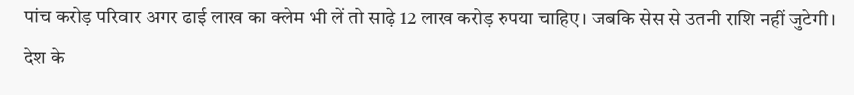पांच करोड़ परिवार अगर ढाई लाख का क्लेम भी लें तो साढ़े 12 लाख करोड़ रुपया चाहिए। जबकि सेस से उतनी राशि नहीं जुटेगी। देश के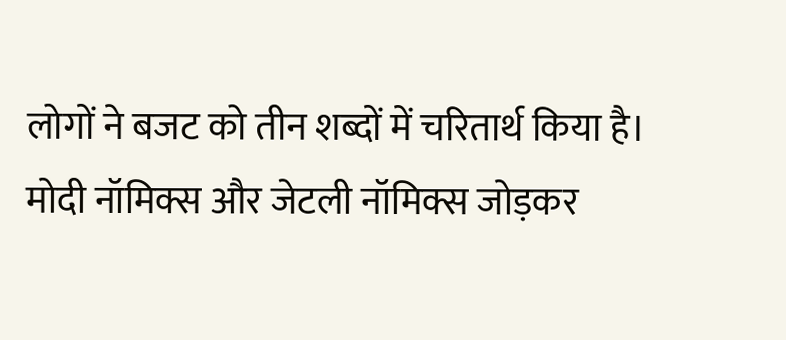लोगों ने बजट को तीन शब्दों में चरितार्थ किया है।
मोदी नॉमिक्स और जेटली नॉमिक्स जोड़कर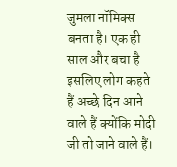जुमला नॉमिक्स बनता है। एक ही साल और बचा है इसलिए लोग कहते हैं अच्छे दिन आने वाले हैं क्योंकि मोदी जी तो जाने वाले हैं।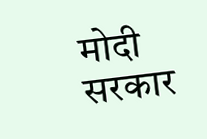मोदी सरकार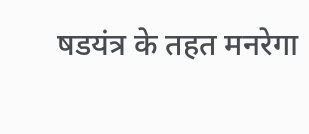षडयंत्र के तहत मनरेगा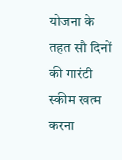योजना के तहत सौ दिनों की गारंटी स्कीम खत्म करना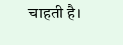चाहती है।